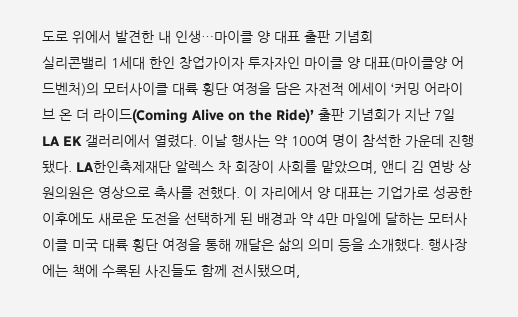도로 위에서 발견한 내 인생…마이클 양 대표 출판 기념회
실리콘밸리 1세대 한인 창업가이자 투자자인 마이클 양 대표(마이클양 어드벤처)의 모터사이클 대륙 횡단 여정을 담은 자전적 에세이 ‘커밍 어라이브 온 더 라이드(Coming Alive on the Ride)’ 출판 기념회가 지난 7일 LA EK 갤러리에서 열렸다. 이날 행사는 약 100여 명이 참석한 가운데 진행됐다. LA한인축제재단 알렉스 차 회장이 사회를 맡았으며, 앤디 김 연방 상원의원은 영상으로 축사를 전했다. 이 자리에서 양 대표는 기업가로 성공한 이후에도 새로운 도전을 선택하게 된 배경과 약 4만 마일에 달하는 모터사이클 미국 대륙 횡단 여정을 통해 깨달은 삶의 의미 등을 소개했다. 행사장에는 책에 수록된 사진들도 함께 전시됐으며,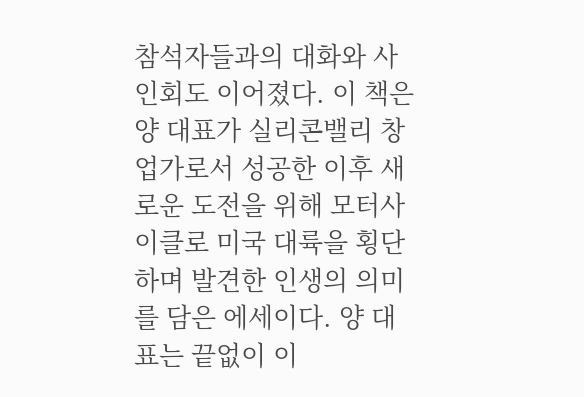참석자들과의 대화와 사인회도 이어졌다. 이 책은 양 대표가 실리콘밸리 창업가로서 성공한 이후 새로운 도전을 위해 모터사이클로 미국 대륙을 횡단하며 발견한 인생의 의미를 담은 에세이다. 양 대표는 끝없이 이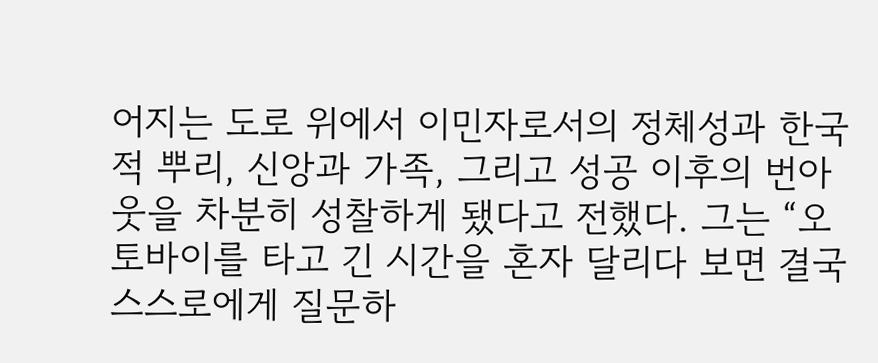어지는 도로 위에서 이민자로서의 정체성과 한국적 뿌리, 신앙과 가족, 그리고 성공 이후의 번아웃을 차분히 성찰하게 됐다고 전했다. 그는 “오토바이를 타고 긴 시간을 혼자 달리다 보면 결국 스스로에게 질문하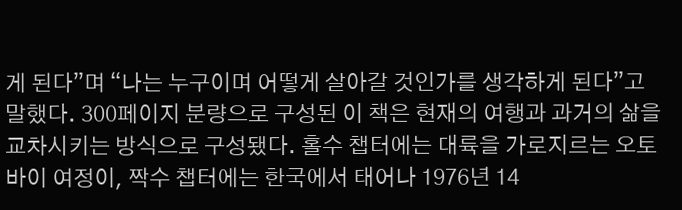게 된다”며 “나는 누구이며 어떻게 살아갈 것인가를 생각하게 된다”고 말했다. 300페이지 분량으로 구성된 이 책은 현재의 여행과 과거의 삶을 교차시키는 방식으로 구성됐다. 홀수 챕터에는 대륙을 가로지르는 오토바이 여정이, 짝수 챕터에는 한국에서 태어나 1976년 14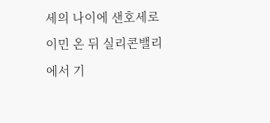세의 나이에 샌호세로 이민 온 뒤 실리콘밸리에서 기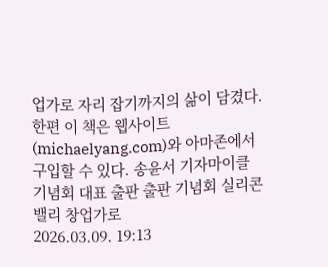업가로 자리 잡기까지의 삶이 담겼다. 한편 이 책은 웹사이트(michaelyang.com)와 아마존에서 구입할 수 있다. 송윤서 기자마이클 기념회 대표 출판 출판 기념회 실리콘밸리 창업가로
2026.03.09. 19:13